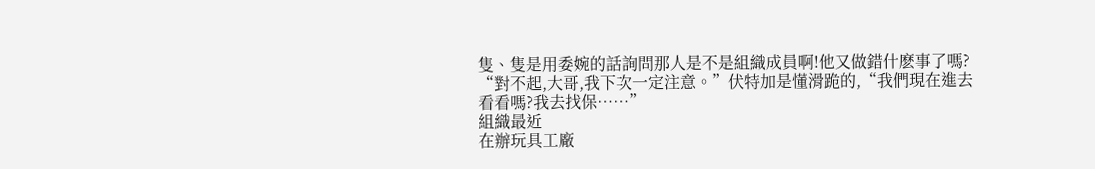隻、隻是用委婉的話詢問那人是不是組織成員啊!他又做錯什麽事了嗎?
“對不起,大哥,我下次一定注意。”伏特加是懂滑跪的,“我們現在進去看看嗎?我去找保……”
組織最近
在辦玩具工廠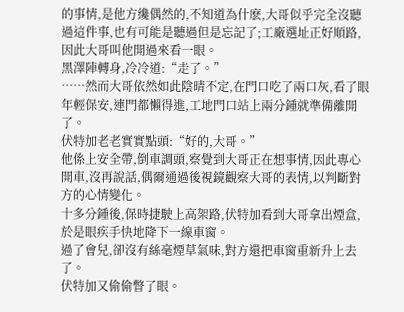的事情,是他方纔偶然的,不知道為什麽,大哥似乎完全沒聽過這件事,也有可能是聽過但是忘記了;工廠選址正好順路,因此大哥叫他開過來看一眼。
黑澤陣轉身,冷冷道:“走了。”
……然而大哥依然如此陰晴不定,在門口吃了兩口灰,看了眼年輕保安,連門都懶得進,工地門口站上兩分鍾就準備離開了。
伏特加老老實實點頭:“好的,大哥。”
他係上安全帶,倒車調頭,察覺到大哥正在想事情,因此專心開車,沒再說話,偶爾通過後視鏡觀察大哥的表情,以判斷對方的心情變化。
十多分鍾後,保時捷駛上高架路,伏特加看到大哥拿出煙盒,於是眼疾手快地降下一線車窗。
過了會兒,卻沒有絲毫煙草氣味,對方還把車窗重新升上去了。
伏特加又偷偷瞥了眼。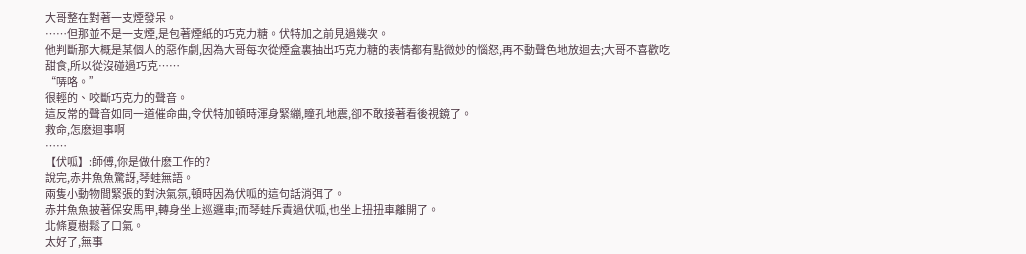大哥整在對著一支煙發呆。
……但那並不是一支煙,是包著煙紙的巧克力糖。伏特加之前見過幾次。
他判斷那大概是某個人的惡作劇,因為大哥每次從煙盒裏抽出巧克力糖的表情都有點微妙的惱怒,再不動聲色地放迴去;大哥不喜歡吃甜食,所以從沒碰過巧克……
“哢咯。”
很輕的、咬斷巧克力的聲音。
這反常的聲音如同一道催命曲,令伏特加頓時渾身緊繃,瞳孔地震,卻不敢接著看後視鏡了。
救命,怎麽迴事啊
……
【伏呱】:師傅,你是做什麽工作的?
說完,赤井魚魚驚訝,琴蛙無語。
兩隻小動物間緊張的對決氣氛,頓時因為伏呱的這句話消弭了。
赤井魚魚披著保安馬甲,轉身坐上巡邏車;而琴蛙斥責過伏呱,也坐上扭扭車離開了。
北條夏樹鬆了口氣。
太好了,無事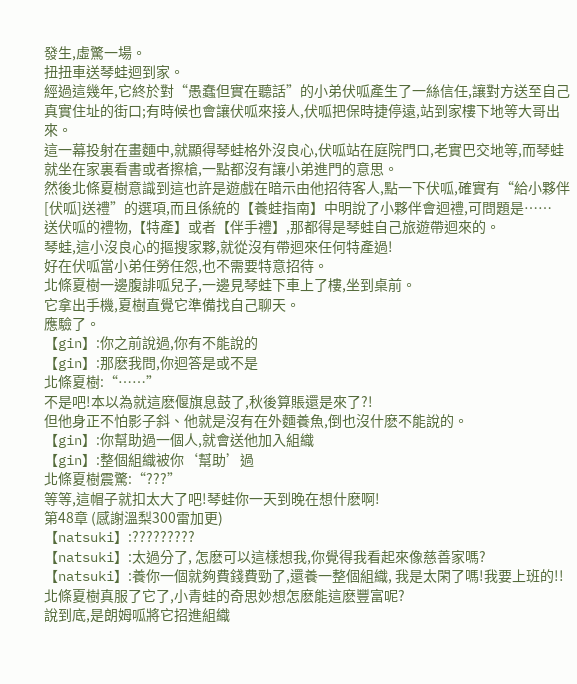發生,虛驚一場。
扭扭車送琴蛙迴到家。
經過這幾年,它終於對“愚蠢但實在聽話”的小弟伏呱產生了一絲信任,讓對方送至自己真實住址的街口;有時候也會讓伏呱來接人,伏呱把保時捷停遠,站到家樓下地等大哥出來。
這一幕投射在畫麵中,就顯得琴蛙格外沒良心,伏呱站在庭院門口,老實巴交地等,而琴蛙就坐在家裏看書或者擦槍,一點都沒有讓小弟進門的意思。
然後北條夏樹意識到這也許是遊戲在暗示由他招待客人,點一下伏呱,確實有“給小夥伴[伏呱]送禮”的選項,而且係統的【養蛙指南】中明說了小夥伴會迴禮,可問題是……
送伏呱的禮物,【特產】或者【伴手禮】,那都得是琴蛙自己旅遊帶迴來的。
琴蛙,這小沒良心的摳搜家夥,就從沒有帶迴來任何特產過!
好在伏呱當小弟任勞任怨,也不需要特意招待。
北條夏樹一邊腹誹呱兒子,一邊見琴蛙下車上了樓,坐到桌前。
它拿出手機,夏樹直覺它準備找自己聊天。
應驗了。
【gin】:你之前說過,你有不能說的
【gin】:那麽我問,你迴答是或不是
北條夏樹:“……”
不是吧!本以為就這麽偃旗息鼓了,秋後算賬還是來了?!
但他身正不怕影子斜、他就是沒有在外麵養魚,倒也沒什麽不能說的。
【gin】:你幫助過一個人,就會送他加入組織
【gin】:整個組織被你‘幫助’過
北條夏樹震驚:“???”
等等,這帽子就扣太大了吧!琴蛙你一天到晚在想什麽啊!
第48章 (感謝溫梨300雷加更)
【natsuki】:?????????
【natsuki】:太過分了, 怎麽可以這樣想我,你覺得我看起來像慈善家嗎?
【natsuki】:養你一個就夠費錢費勁了,還養一整個組織, 我是太閑了嗎!我要上班的!!
北條夏樹真服了它了,小青蛙的奇思妙想怎麽能這麽豐富呢?
說到底,是朗姆呱將它招進組織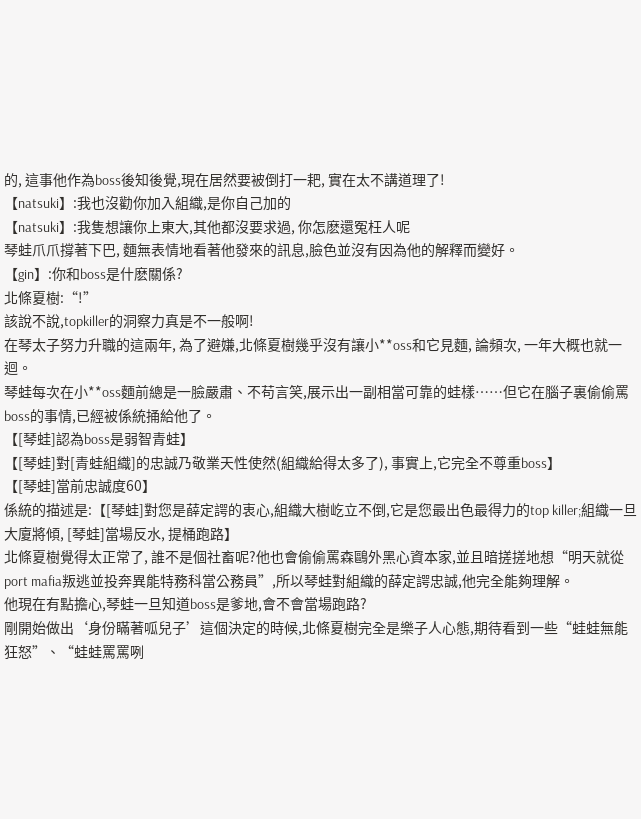的, 這事他作為boss後知後覺,現在居然要被倒打一耙, 實在太不講道理了!
【natsuki】:我也沒勸你加入組織,是你自己加的
【natsuki】:我隻想讓你上東大,其他都沒要求過, 你怎麽還冤枉人呢
琴蛙爪爪撐著下巴, 麵無表情地看著他發來的訊息,臉色並沒有因為他的解釋而變好。
【gin】:你和boss是什麽關係?
北條夏樹:“!”
該說不說,topkiller的洞察力真是不一般啊!
在琴太子努力升職的這兩年, 為了避嫌,北條夏樹幾乎沒有讓小**oss和它見麵, 論頻次, 一年大概也就一迴。
琴蛙每次在小**oss麵前總是一臉嚴肅、不苟言笑,展示出一副相當可靠的蛙樣……但它在腦子裏偷偷罵boss的事情,已經被係統捅給他了。
【[琴蛙]認為boss是弱智青蛙】
【[琴蛙]對[青蛙組織]的忠誠乃敬業天性使然(組織給得太多了), 事實上,它完全不尊重boss】
【[琴蛙]當前忠誠度60】
係統的描述是:【[琴蛙]對您是薛定諤的衷心,組織大樹屹立不倒,它是您最出色最得力的top killer;組織一旦大廈將傾, [琴蛙]當場反水, 提桶跑路】
北條夏樹覺得太正常了, 誰不是個社畜呢?他也會偷偷罵森鷗外黑心資本家,並且暗搓搓地想“明天就從port mafia叛逃並投奔異能特務科當公務員”,所以琴蛙對組織的薛定諤忠誠,他完全能夠理解。
他現在有點擔心,琴蛙一旦知道boss是爹地,會不會當場跑路?
剛開始做出‘身份瞞著呱兒子’這個決定的時候,北條夏樹完全是樂子人心態,期待看到一些“蛙蛙無能狂怒”、“蛙蛙罵罵咧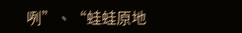咧”、“蛙蛙原地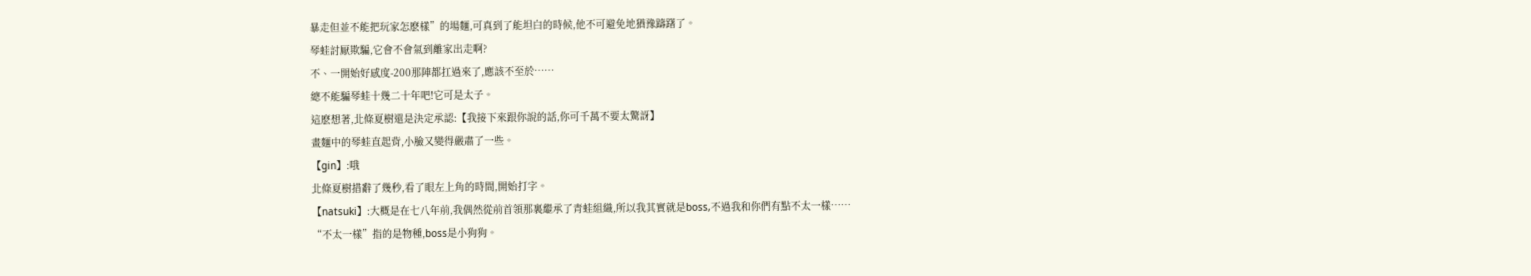暴走但並不能把玩家怎麽樣”的場麵,可真到了能坦白的時候,他不可避免地猶豫躊躇了。
琴蛙討厭欺騙,它會不會氣到離家出走啊?
不、一開始好感度-200那陣都扛過來了,應該不至於……
總不能騙琴蛙十幾二十年吧!它可是太子。
這麽想著,北條夏樹還是決定承認:【我接下來跟你說的話,你可千萬不要太驚訝】
畫麵中的琴蛙直起背,小臉又變得嚴肅了一些。
【gin】:哦
北條夏樹措辭了幾秒,看了眼左上角的時間,開始打字。
【natsuki】:大概是在七八年前,我偶然從前首領那裏繼承了青蛙組織,所以我其實就是boss,不過我和你們有點不太一樣……
“不太一樣”指的是物種,boss是小狗狗。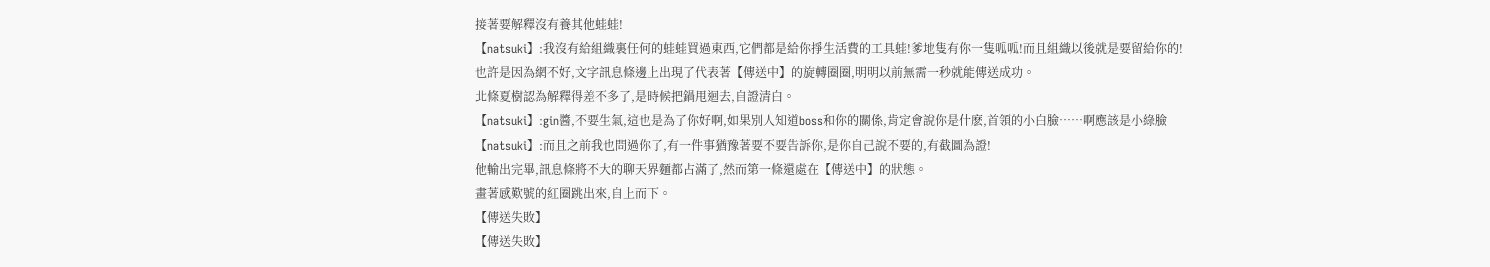接著要解釋沒有養其他蛙蛙!
【natsuki】:我沒有給組織裏任何的蛙蛙買過東西,它們都是給你掙生活費的工具蛙!爹地隻有你一隻呱呱!而且組織以後就是要留給你的!
也許是因為網不好,文字訊息條邊上出現了代表著【傳送中】的旋轉圈圈,明明以前無需一秒就能傳送成功。
北條夏樹認為解釋得差不多了,是時候把鍋甩迴去,自證清白。
【natsuki】:gin醬,不要生氣,這也是為了你好啊,如果別人知道boss和你的關係,肯定會說你是什麽,首領的小白臉……啊應該是小綠臉
【natsuki】:而且之前我也問過你了,有一件事猶豫著要不要告訴你,是你自己說不要的,有截圖為證!
他輸出完畢,訊息條將不大的聊天界麵都占滿了,然而第一條還處在【傳送中】的狀態。
畫著感歎號的紅圈跳出來,自上而下。
【傳送失敗】
【傳送失敗】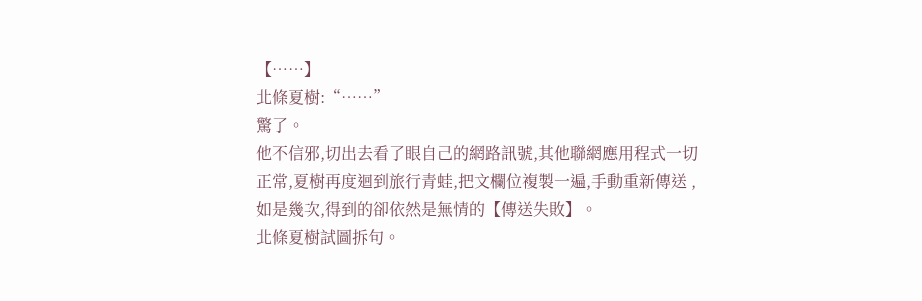【……】
北條夏樹:“……”
驚了。
他不信邪,切出去看了眼自己的網路訊號,其他聯網應用程式一切正常,夏樹再度迴到旅行青蛙,把文欄位複製一遍,手動重新傳送 ,如是幾次,得到的卻依然是無情的【傳送失敗】。
北條夏樹試圖拆句。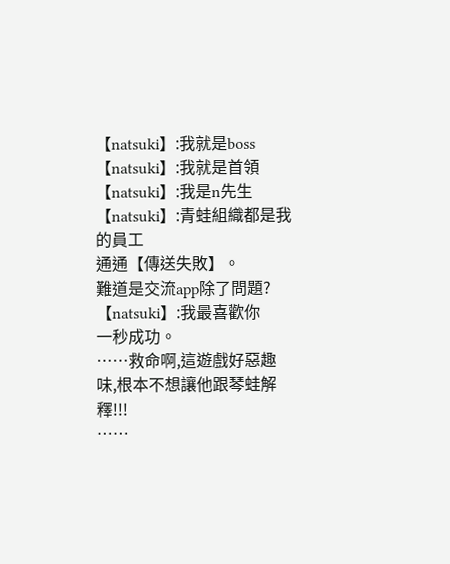【natsuki】:我就是boss
【natsuki】:我就是首領
【natsuki】:我是n先生
【natsuki】:青蛙組織都是我的員工
通通【傳送失敗】。
難道是交流app除了問題?
【natsuki】:我最喜歡你
一秒成功。
……救命啊,這遊戲好惡趣味,根本不想讓他跟琴蛙解釋!!!
……